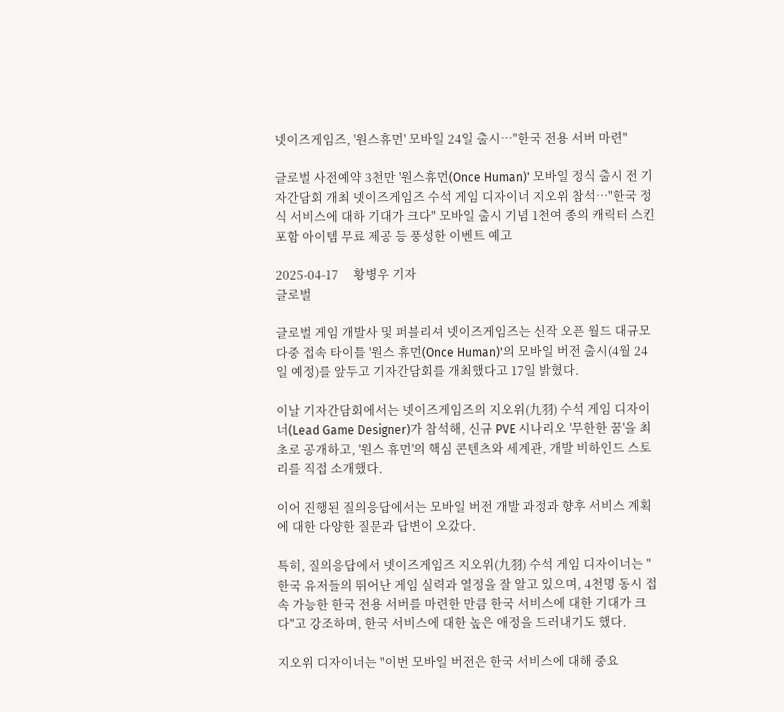넷이즈게임즈, '원스휴먼' 모바일 24일 출시…"한국 전용 서버 마련"

글로벌 사전예약 3천만 '원스휴먼(Once Human)' 모바일 정식 출시 전 기자간담회 개최 넷이즈게임즈 수석 게임 디자이너 지오위 참석…"한국 정식 서비스에 대하 기대가 크다" 모바일 출시 기념 1천여 종의 캐릭터 스킨 포함 아이템 무료 제공 등 풍성한 이벤트 예고

2025-04-17     황병우 기자
글로벌

글로벌 게임 개발사 및 퍼블리셔 넷이즈게임즈는 신작 오픈 월드 대규모 다중 접속 타이틀 '원스 휴먼(Once Human)'의 모바일 버전 출시(4월 24일 예정)를 앞두고 기자간담회를 개최했다고 17일 밝혔다.

이날 기자간담회에서는 넷이즈게임즈의 지오위(九羽) 수석 게임 디자이너(Lead Game Designer)가 참석해, 신규 PVE 시나리오 '무한한 꿈'을 최초로 공개하고, '원스 휴먼'의 핵심 콘텐츠와 세계관, 개발 비하인드 스토리를 직접 소개했다.

이어 진행된 질의응답에서는 모바일 버전 개발 과정과 향후 서비스 계획에 대한 다양한 질문과 답변이 오갔다.

특히, 질의응답에서 넷이즈게임즈 지오위(九羽) 수석 게임 디자이너는 "한국 유저들의 뛰어난 게임 실력과 열정을 잘 알고 있으며, 4천명 동시 접속 가능한 한국 전용 서버를 마련한 만큼 한국 서비스에 대한 기대가 크다"고 강조하며, 한국 서비스에 대한 높은 애정을 드러내기도 했다.

지오위 디자이너는 "이번 모바일 버전은 한국 서비스에 대해 중요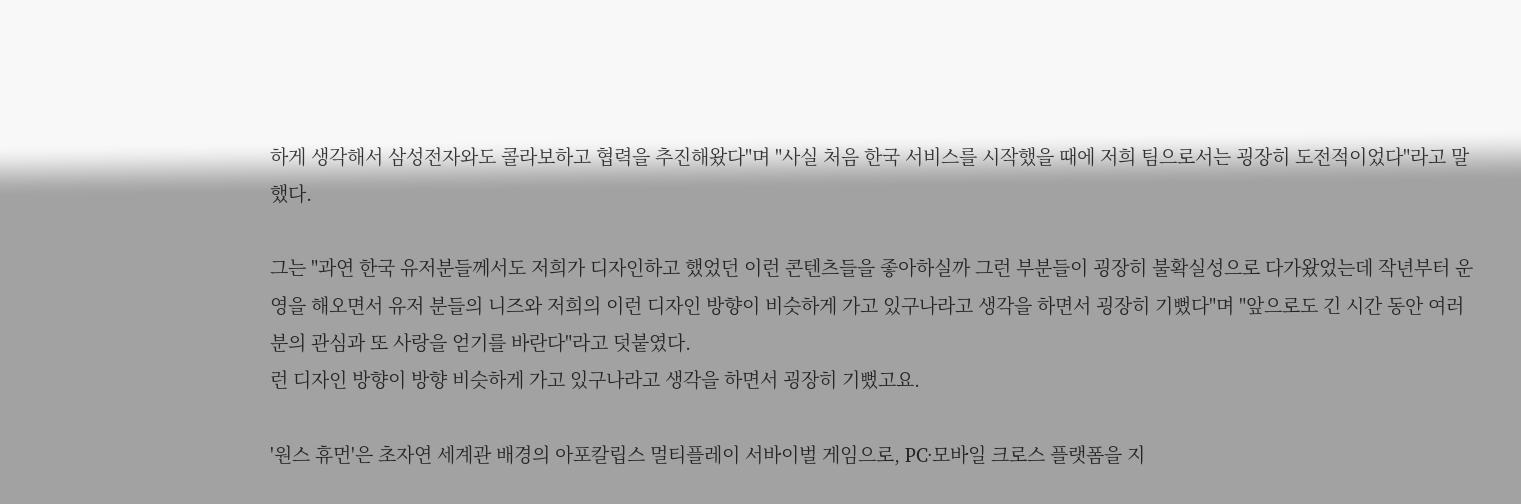하게 생각해서 삼성전자와도 콜라보하고 협력을 추진해왔다"며 "사실 처음 한국 서비스를 시작했을 때에 저희 팀으로서는 굉장히 도전적이었다"라고 말했다.

그는 "과연 한국 유저분들께서도 저희가 디자인하고 했었던 이런 콘텐츠들을 좋아하실까 그런 부분들이 굉장히 불확실성으로 다가왔었는데 작년부터 운영을 해오면서 유저 분들의 니즈와 저희의 이런 디자인 방향이 비슷하게 가고 있구나라고 생각을 하면서 굉장히 기뻤다"며 "앞으로도 긴 시간 동안 여러분의 관심과 또 사랑을 얻기를 바란다"라고 덧붙였다.
런 디자인 방향이 방향 비슷하게 가고 있구나라고 생각을 하면서 굉장히 기뻤고요.

'원스 휴먼'은 초자연 세계관 배경의 아포칼립스 멀티플레이 서바이벌 게임으로, PC·모바일 크로스 플랫폼을 지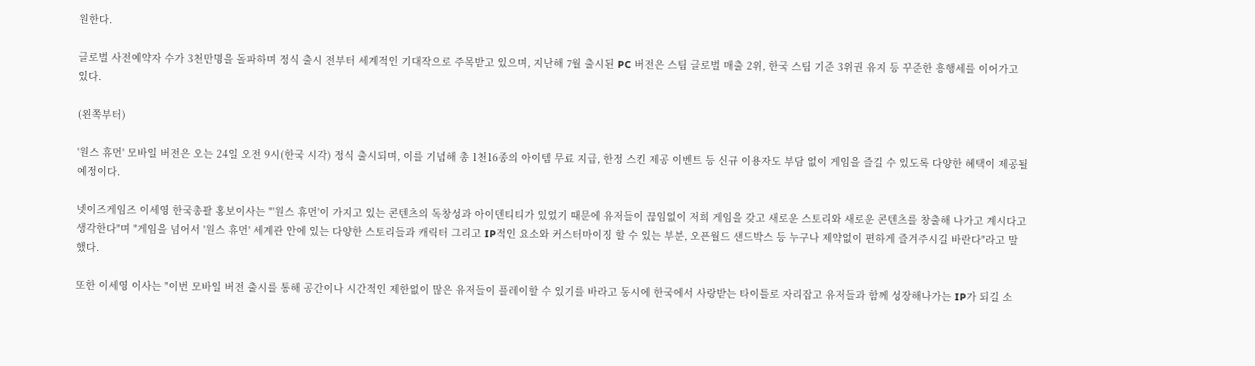원한다.

글로벌 사전예약자 수가 3천만명을 돌파하며 정식 출시 전부터 세계적인 기대작으로 주목받고 있으며, 지난해 7월 출시된 PC 버전은 스팀 글로벌 매출 2위, 한국 스팀 기준 3위권 유지 등 꾸준한 흥행세를 이어가고 있다.

(왼쪽부터)

'원스 휴먼' 모바일 버전은 오는 24일 오전 9시(한국 시각) 정식 출시되며, 이를 기념해 총 1천16종의 아이템 무료 지급, 한정 스킨 제공 이벤트 등 신규 이용자도 부담 없이 게임을 즐길 수 있도록 다양한 혜택이 제공될 예정이다.

넷이즈게임즈 이세영 한국총괄 홍보이사는 "'원스 휴먼'이 가지고 있는 콘텐츠의 독창성과 아이덴티티가 있었기 때문에 유저들이 끊임없이 저희 게임을 갖고 새로운 스토리와 새로운 콘텐츠를 창출해 나가고 계시다고 생각한다"며 "게임을 넘어서 '원스 휴먼' 세계관 안에 있는 다양한 스토리들과 캐릭터 그리고 IP적인 요소와 커스터마이징 할 수 있는 부분, 오픈월드 샌드박스 등 누구나 제약없이 편하게 즐겨주시길 바란다"라고 말했다.

또한 이세영 이사는 "이번 모바일 버전 출시를 통해 공간이나 시간적인 제한없이 많은 유저들이 플레이할 수 있기를 바라고 동시에 한국에서 사랑받는 타이틀로 자리잡고 유저들과 함께 성장해나가는 IP가 되길 소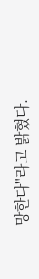망한다"라고 밝혔다.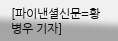[파이낸셜신문=황병우 기자]